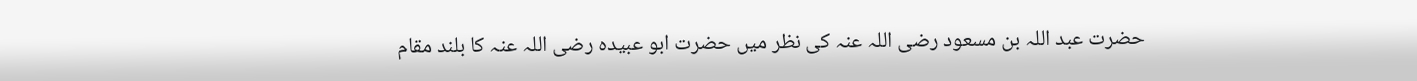حضرت عبد اللہ بن مسعود رضی اللہ عنہ کی نظر میں حضرت ابو عبیدہ رضی اللہ عنہ کا بلند مقام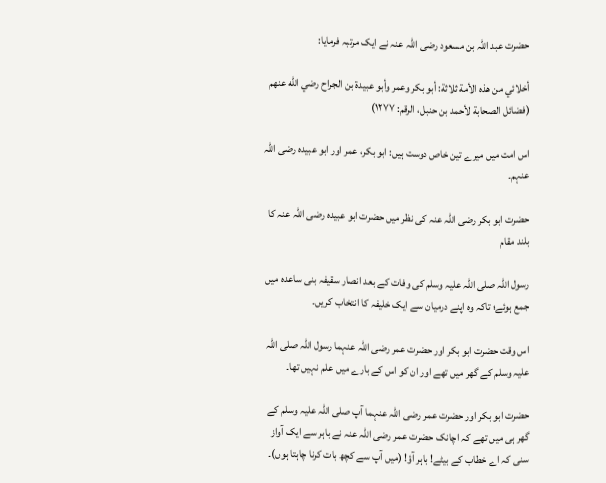حضرت عبد اللہ بن مسعود رضی اللہ عنہ نے ایک مرتبہ فرمایا:

أخلائي من هذه الأمة ثلاثة: أبو بكر وعمر وأبو عبيدة بن الجراح رضي الله عنهم (فضائل الصحابة لأحمد بن حنبل، الرقم: ١٢٧٧)

اس امت میں میرے تین خاص دوست ہیں: ابو بکر، عمر اور ابو عبیدہ رضی اللہ عنہم۔

حضرت ابو بکر رضی اللہ عنہ کی نظر میں حضرت ابو عبیدہ رضی اللہ عنہ کا بلند مقام

رسول اللہ صلی اللہ علیہ وسلم کی وفات کے بعد انصار سقیفہ بنی ساعدہ میں جمع ہوئے؛ تاکہ وہ اپنے درمیان سے ایک خلیفہ کا انتخاب کریں۔

اس وقت حضرت ابو بکر اور حضرت عمر رضی اللہ عنہما رسول اللہ صلی اللہ علیہ وسلم کے گھر میں تھے اور ان کو اس کے بارے میں علم نہیں تھا۔

حضرت ابو بکر اور حضرت عمر رضی اللہ عنہما آپ صلی اللہ علیہ وسلم کے گھر ہی میں تھے کہ اچانک حضرت عمر رضی اللہ عنہ نے باہر سے ایک آواز سنی کہ اے خطاب کے بیٹے! باہر آؤ! (میں آپ سے کچھ بات کرنا چاہتا ہوں)۔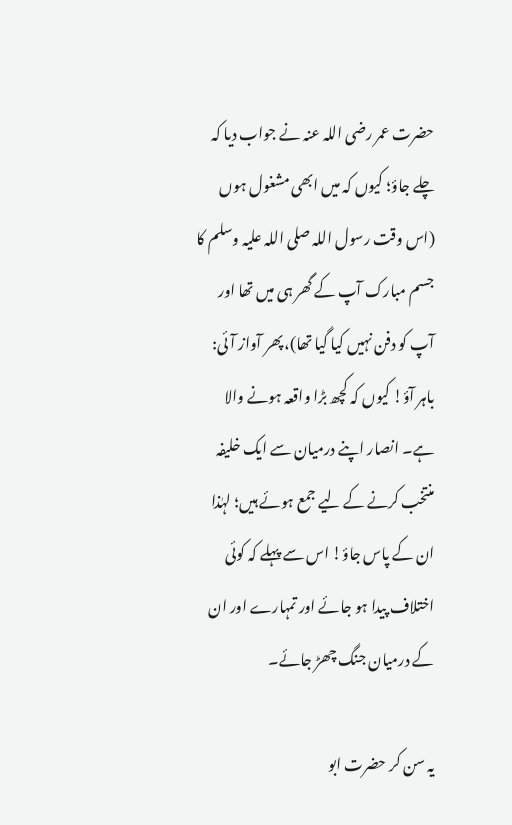حضرت عمر رضی اللہ عنہ نے جواب دیا کہ چلے جاؤ؛ کیوں کہ میں ابھی مشغول ہوں (اس وقت رسول اللہ صلی اللہ علیہ وسلم کا جسم مبارک آپ کے گھر ہی میں تھا اور آپ کو دفن نہیں کیا گیا تھا)، پھر آواز آئی: باہر آؤ! کیوں کہ کچھ بڑا واقعہ ہونے والا ہے۔ انصار اپنے درمیان سے ایک خلیفہ منتخب کرنے کے لیے جمع ہوئے ہیں؛ لہٰذا ان کے پاس جاؤ! اس سے پہلے کہ کوئی اختلاف پیدا ہو جائے اور تمہارے اور ان کے درمیان جنگ چھڑ جائے۔

یہ سن کر حضرت ابو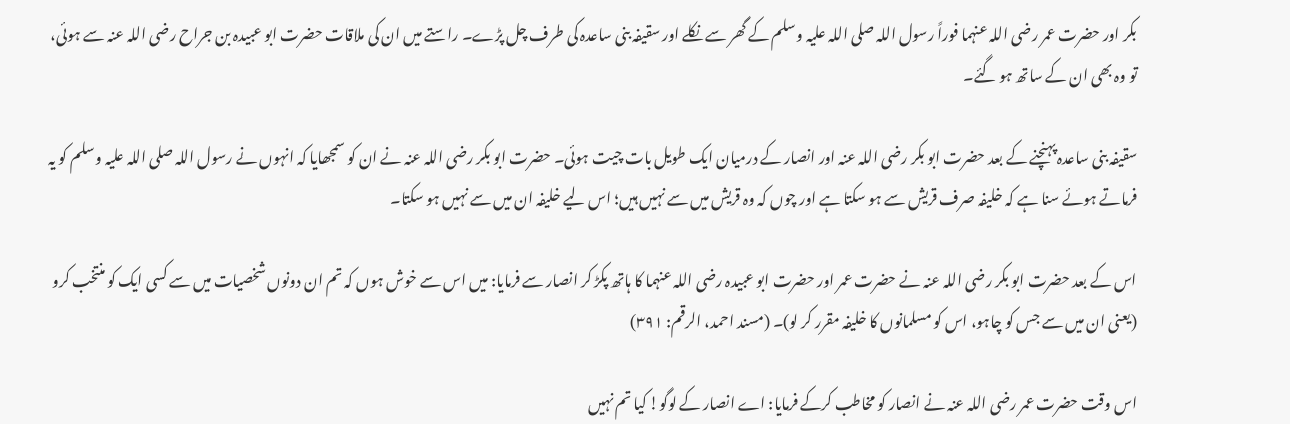بکر اور حضرت عمر رضی اللہ عنہما فوراً رسول اللہ صلی اللہ علیہ وسلم کے گھر سے نکلے اور سقیفہ بنی ساعدہ کی طرف چل پڑے۔ راستے میں ان کی ملاقات حضرت ابو عبیدہ بن جراح رضی اللہ عنہ سے ہوئی، تو وہ بھی ان کے ساتھ ہو گئے۔

سقیفہ بنی ساعدہ پہنچنے کے بعد حضرت ابو بکر رضی اللہ عنہ اور انصار کے درمیان ایک طویل بات چیت ہوئی۔ حضرت ابو بکر رضی اللہ عنہ نے ان کو سمجھایا کہ انہوں نے رسول اللہ صلی اللہ علیہ وسلم کو یہ فرماتے ہوئے سنا ہے کہ خلیفہ صرف قریش سے ہو سکتا ہے اور چوں کہ وہ قریش میں سے نہیں ہیں؛ اس لیے خلیفہ ان میں سے نہیں ہو سکتا۔

اس کے بعد حضرت ابو بکر رضی اللہ عنہ نے حضرت عمر اور حضرت ابو عبیدہ رضی اللہ عنہما کا ہاتھ پکڑ کر انصار سے فرمایا: میں اس سے خوش ہوں کہ تم ان دونوں شخصیات میں سے کسی ایک کو منتخب کرو (یعنی ان میں سے جس کو چاہو، اس کو مسلمانوں کا خلیفہ مقرر کر لو)۔ (مسند احمد، الرقم: ۳۹۱)

اس وقت حضرت عمر رضی اللہ عنہ نے انصار کو مخاطب کرکے فرمایا: اے انصار کے لوگو! کیا تم نہیں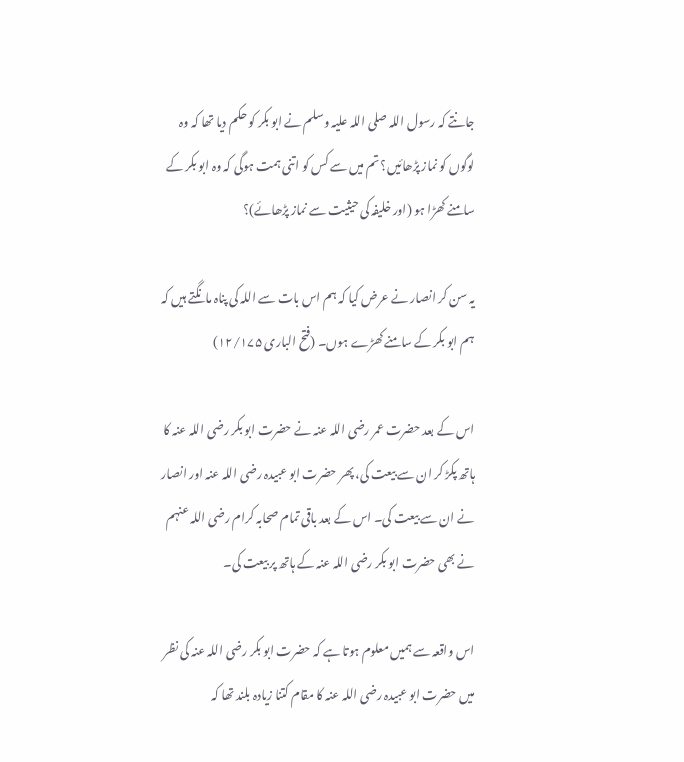جانتے کہ رسول اللہ صلی اللہ علیہ وسلم نے ابو بکر کو حکم دیا تھا کہ وہ لوگوں کو نماز پڑھائیں؟ تم میں سے کس کو اتنی ہمت ہوگی کہ وہ ابو بکر کے سامنے کھڑا ہو (اور خلیفہ کی حیثیت سے نماز پڑھائے)؟

یہ سن کر انصار نے عرض کیا کہ ہم اس بات سے اللہ کی پناہ مانگتے ہیں کہ ہم ابو بکر کے سامنے کھڑے ہوں۔ (فتح الباری ۱۲/۱۷۵)

اس کے بعد حضرت عمر رضی اللہ عنہ نے حضرت ابو بکر رضی اللہ عنہ کا ہاتھ پکڑ کر ان سے بیعت کی، پھر حضرت ابو عبیدہ رضی اللہ عنہ اور انصار نے ان سے بیعت کی۔ اس کے بعد باقی تمام صحابہ کرام رضی اللہ عنہم نے بھی حضرت ابو بکر رضی اللہ عنہ کے ہاتھ پر بیعت کی۔

اس واقعہ سے ہمیں معلوم ہوتا ہے کہ حضرت ابو بکر رضی اللہ عنہ کی نظر میں حضرت ابو عبیدہ رضی اللہ عنہ کا مقام کتنا زیادہ بلند تھا کہ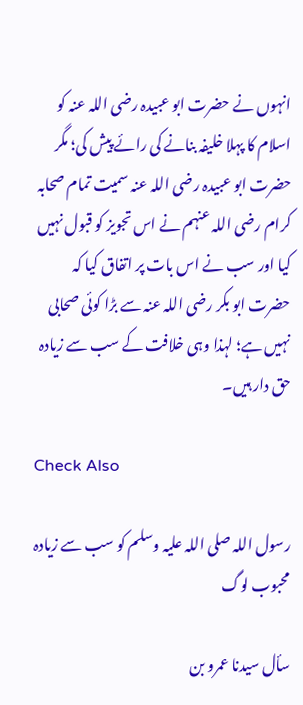انہوں نے حضرت ابو عبیدہ رضی اللہ عنہ کو اسلام کا پہلا خلیفہ بنانے کی رائے پیش کی؛ مگر حضرت ابو عبیدہ رضی اللہ عنہ سمیت تمام صحابہ کرام رضی اللہ عنہم نے اس تجویز کو قبول نہیں کیا اور سب نے اس بات پر اتفاق کیا کہ حضرت ابو بکر رضی اللہ عنہ سے بڑا کوئی صحابی نہیں ہے؛ لہذا وہی خلافت کے سب سے زیادہ حق دار ہیں۔

Check Also

رسول اللہ صلی اللہ علیہ وسلم کو سب سے زیادہ محبوب لوگ

سأل سيدنا عمرو بن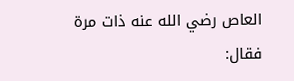العاص رضي الله عنه ذات مرة فقال: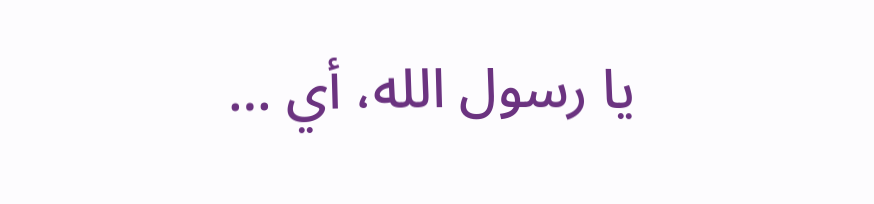يا رسول الله، أي …